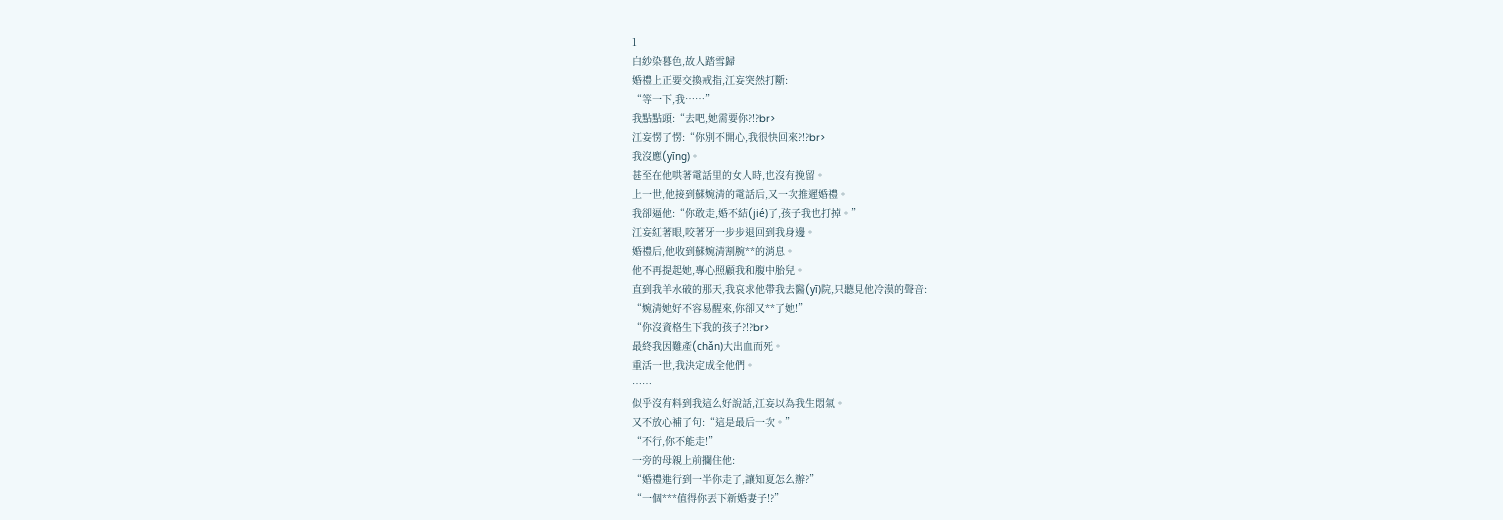1
白紗染暮色,故人踏雪歸
婚禮上正要交換戒指,江妄突然打斷:
“等一下,我……”
我點點頭:“去吧,她需要你?!?br>
江妄愣了愣:“你別不開心,我很快回來?!?br>
我沒應(yīng)。
甚至在他哄著電話里的女人時,也沒有挽留。
上一世,他接到蘇婉清的電話后,又一次推遲婚禮。
我卻逼他:“你敢走,婚不結(jié)了,孩子我也打掉。”
江妄紅著眼,咬著牙一步步退回到我身邊。
婚禮后,他收到蘇婉清割腕**的消息。
他不再提起她,專心照顧我和腹中胎兒。
直到我羊水破的那天,我哀求他帶我去醫(yī)院,只聽見他冷漠的聲音:
“婉清她好不容易醒來,你卻又**了她!”
“你沒資格生下我的孩子?!?br>
最終我因難產(chǎn)大出血而死。
重活一世,我決定成全他們。
……
似乎沒有料到我這么好說話,江妄以為我生悶氣。
又不放心補了句:“這是最后一次。”
“不行,你不能走!”
一旁的母親上前攔住他:
“婚禮進行到一半你走了,讓知夏怎么辦?”
“一個***值得你丟下新婚妻子!?”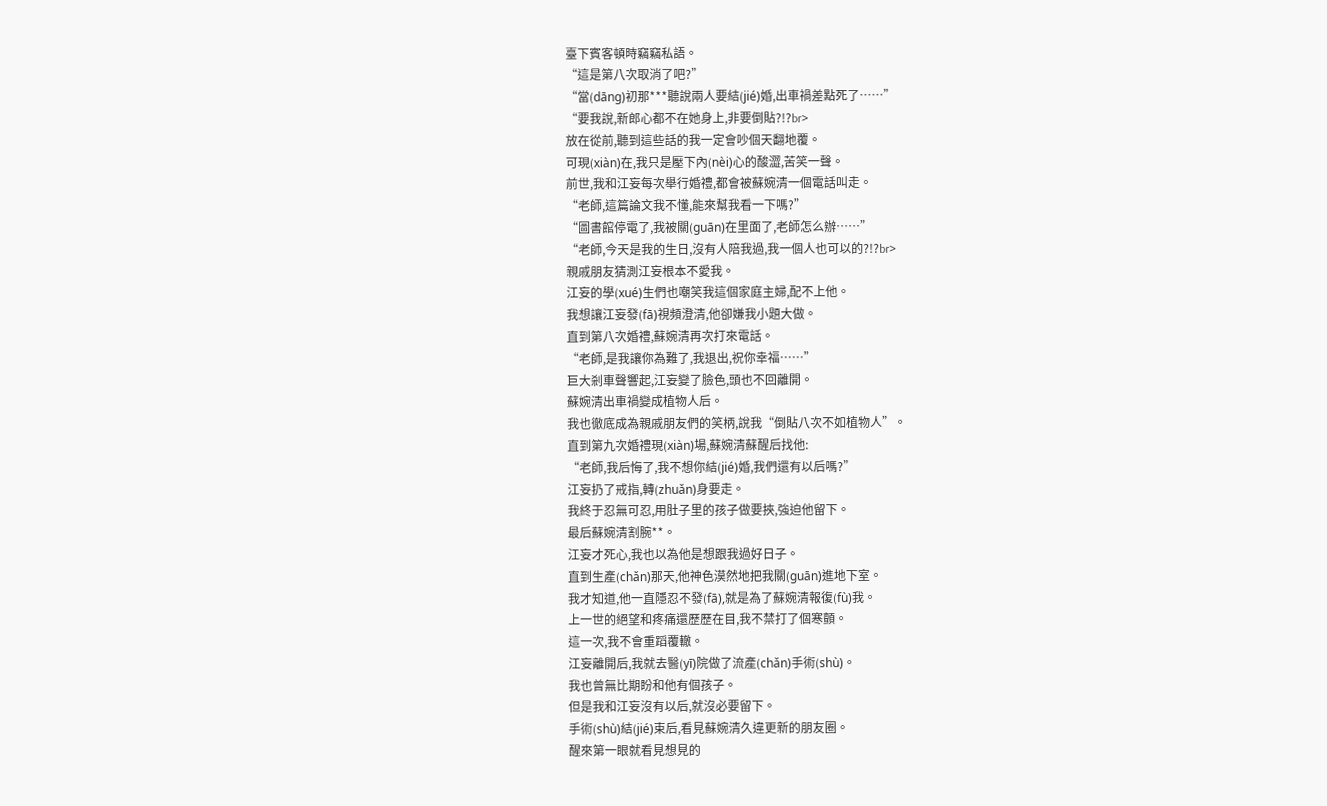臺下賓客頓時竊竊私語。
“這是第八次取消了吧?”
“當(dāng)初那***聽說兩人要結(jié)婚,出車禍差點死了……”
“要我說,新郎心都不在她身上,非要倒貼?!?br>
放在從前,聽到這些話的我一定會吵個天翻地覆。
可現(xiàn)在,我只是壓下內(nèi)心的酸澀,苦笑一聲。
前世,我和江妄每次舉行婚禮,都會被蘇婉清一個電話叫走。
“老師,這篇論文我不懂,能來幫我看一下嗎?”
“圖書館停電了,我被關(guān)在里面了,老師怎么辦……”
“老師,今天是我的生日,沒有人陪我過,我一個人也可以的?!?br>
親戚朋友猜測江妄根本不愛我。
江妄的學(xué)生們也嘲笑我這個家庭主婦,配不上他。
我想讓江妄發(fā)視頻澄清,他卻嫌我小題大做。
直到第八次婚禮,蘇婉清再次打來電話。
“老師,是我讓你為難了,我退出,祝你幸福……”
巨大剎車聲響起,江妄變了臉色,頭也不回離開。
蘇婉清出車禍變成植物人后。
我也徹底成為親戚朋友們的笑柄,說我“倒貼八次不如植物人”。
直到第九次婚禮現(xiàn)場,蘇婉清蘇醒后找他:
“老師,我后悔了,我不想你結(jié)婚,我們還有以后嗎?”
江妄扔了戒指,轉(zhuǎn)身要走。
我終于忍無可忍,用肚子里的孩子做要挾,強迫他留下。
最后蘇婉清割腕**。
江妄才死心,我也以為他是想跟我過好日子。
直到生產(chǎn)那天,他神色漠然地把我關(guān)進地下室。
我才知道,他一直隱忍不發(fā),就是為了蘇婉清報復(fù)我。
上一世的絕望和疼痛還歷歷在目,我不禁打了個寒顫。
這一次,我不會重蹈覆轍。
江妄離開后,我就去醫(yī)院做了流產(chǎn)手術(shù)。
我也曾無比期盼和他有個孩子。
但是我和江妄沒有以后,就沒必要留下。
手術(shù)結(jié)束后,看見蘇婉清久違更新的朋友圈。
醒來第一眼就看見想見的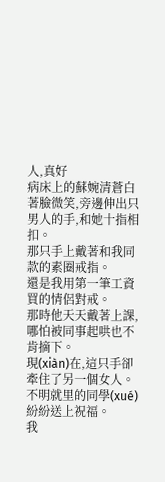人,真好
病床上的蘇婉清蒼白著臉微笑,旁邊伸出只男人的手,和她十指相扣。
那只手上戴著和我同款的素圈戒指。
還是我用第一筆工資買的情侶對戒。
那時他天天戴著上課,哪怕被同事起哄也不肯摘下。
現(xiàn)在,這只手卻牽住了另一個女人。
不明就里的同學(xué)紛紛送上祝福。
我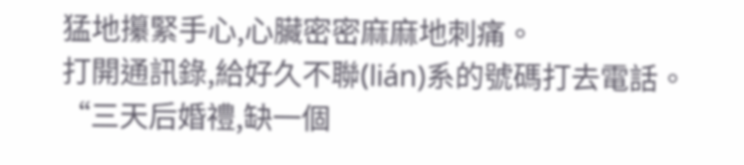猛地攥緊手心,心臟密密麻麻地刺痛。
打開通訊錄,給好久不聯(lián)系的號碼打去電話。
“三天后婚禮,缺一個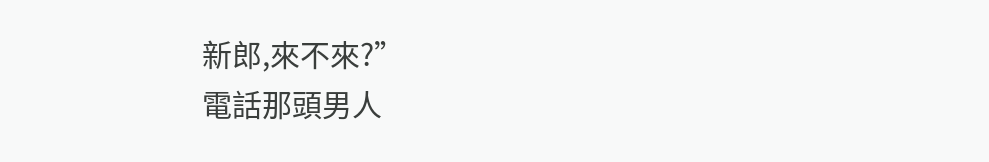新郎,來不來?”
電話那頭男人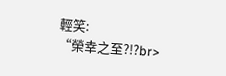輕笑:
“榮幸之至?!?br>